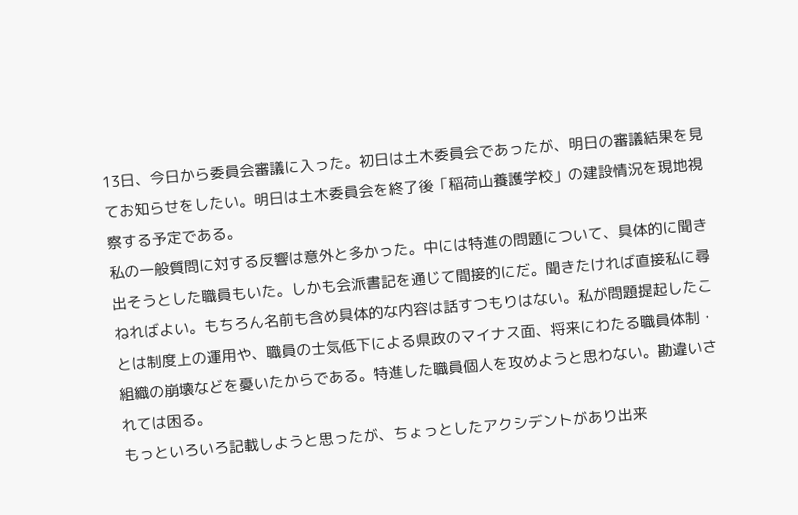13日、今日から委員会審議に入った。初日は土木委員会であったが、明日の審議結果を見てお知らせをしたい。明日は土木委員会を終了後「稲荷山養護学校」の建設情況を現地視察する予定である。
私の一般質問に対する反響は意外と多かった。中には特進の問題について、具体的に聞き出そうとした職員もいた。しかも会派書記を通じて間接的にだ。聞きたければ直接私に尋ねればよい。もちろん名前も含め具体的な内容は話すつもりはない。私が問題提起したことは制度上の運用や、職員の士気低下による県政のマイナス面、将来にわたる職員体制・組織の崩壊などを憂いたからである。特進した職員個人を攻めようと思わない。勘違いされては困る。
もっといろいろ記載しようと思ったが、ちょっとしたアクシデントがあり出来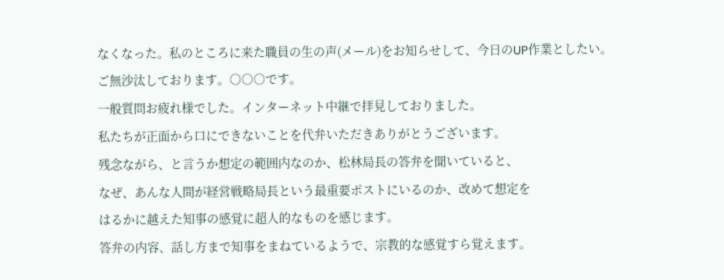なくなった。私のところに来た職員の生の声(メール)をお知らせして、今日のUP作業としたい。
ご無沙汰しております。○○○です。
一般質問お疲れ様でした。インターネット中継で拝見しておりました。
私たちが正面から口にできないことを代弁いただきありがとうございます。
残念ながら、と言うか想定の範囲内なのか、松林局長の答弁を聞いていると、
なぜ、あんな人間が経営戦略局長という最重要ポストにいるのか、改めて想定を
はるかに越えた知事の感覚に超人的なものを感じます。
答弁の内容、話し方まで知事をまねているようで、宗教的な感覚すら覚えます。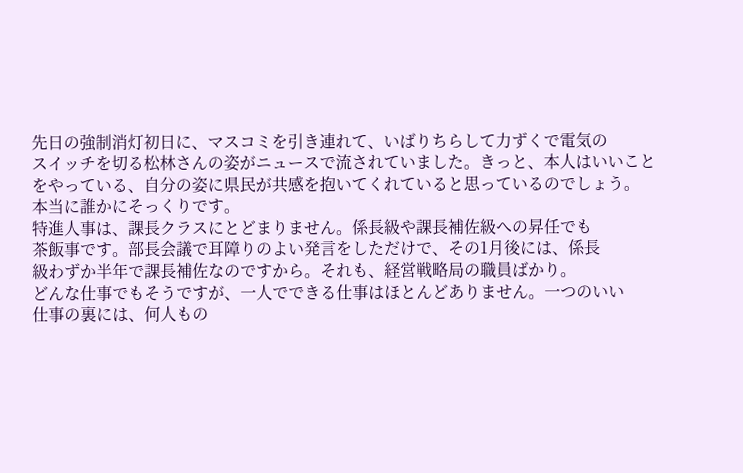先日の強制消灯初日に、マスコミを引き連れて、いばりちらして力ずくで電気の
スイッチを切る松林さんの姿がニュースで流されていました。きっと、本人はいいこと
をやっている、自分の姿に県民が共感を抱いてくれていると思っているのでしょう。
本当に誰かにそっくりです。
特進人事は、課長クラスにとどまりません。係長級や課長補佐級への昇任でも
茶飯事です。部長会議で耳障りのよい発言をしただけで、その1月後には、係長
級わずか半年で課長補佐なのですから。それも、経営戦略局の職員ばかり。
どんな仕事でもそうですが、一人でできる仕事はほとんどありません。一つのいい
仕事の裏には、何人もの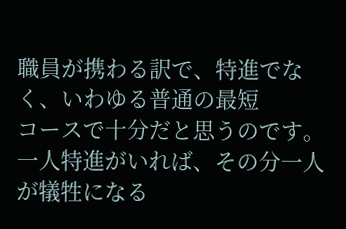職員が携わる訳で、特進でなく、いわゆる普通の最短
コースで十分だと思うのです。
一人特進がいれば、その分一人が犠牲になる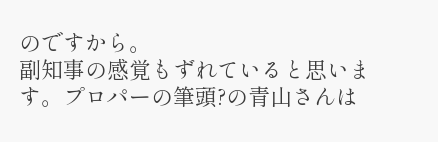のですから。
副知事の感覚もずれていると思います。プロパーの筆頭?の青山さんは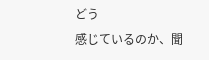どう
感じているのか、聞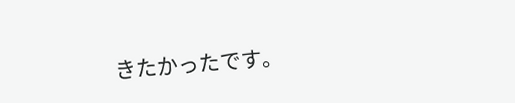きたかったです。